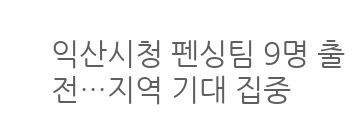익산시청 펜싱팀 9명 출전…지역 기대 집중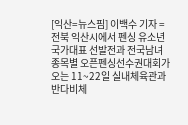[익산=뉴스핌] 이백수 기자 = 전북 익산시에서 펜싱 유소년 국가대표 선발전과 전국남녀종목별 오픈펜싱선수권대회가 오는 11~22일 실내체육관과 반다비체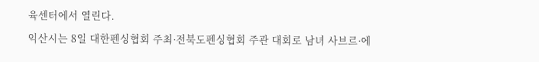육센터에서 열린다.
익산시는 8일 대한펜싱협회 주최·전북도펜싱협회 주관 대회로 남녀 사브르·에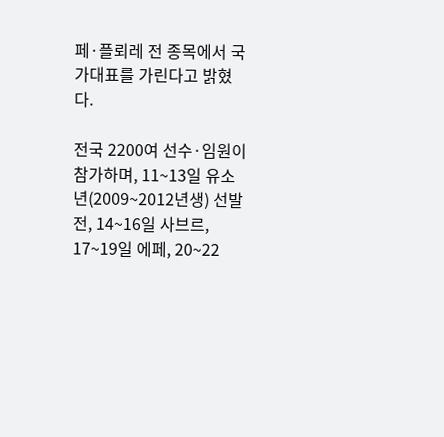페·플뢰레 전 종목에서 국가대표를 가린다고 밝혔다.

전국 2200여 선수·임원이 참가하며, 11~13일 유소년(2009~2012년생) 선발전, 14~16일 사브르, 17~19일 에페, 20~22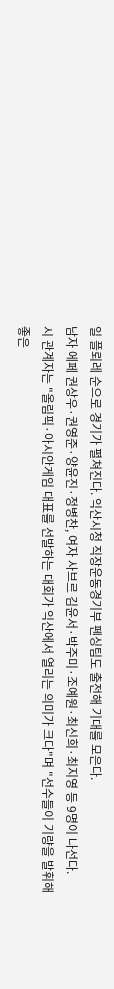일 플뢰레 순으로 경기가 펼쳐진다. 익산시청 직장운동경기부 펜싱팀도 출전해 기대를 모은다.
남자 에페 권상우·권영준·양윤진·정병찬, 여자 사브르 김윤서·박주미·조예원·최신희·최지영 등 9명이 나선다.
시 관계자는 "올림픽·아시안게임 대표를 선발하는 대회가 익산에서 열리는 의미가 크다"며 "선수들이 기량을 발휘해 좋은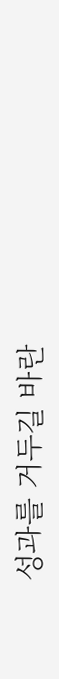성과를 거두길 바란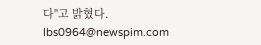다"고 밝혔다.
lbs0964@newspim.com